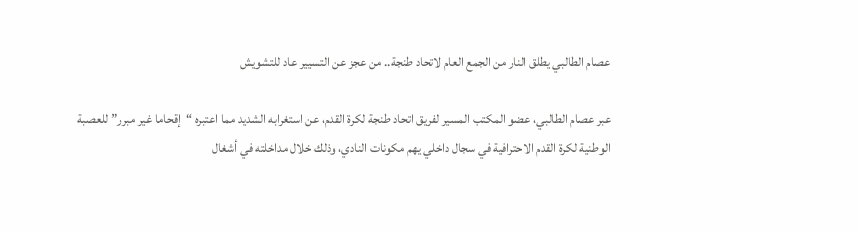عصام الطالبي يطلق النار من الجمع العام لاتحاد طنجة.. من عجز عن التسيير عاد للتشويش

عبر عصام الطالبي، عضو المكتب المسير لفريق اتحاد طنجة لكرة القدم، عن استغرابه الشديد مما اعتبره “إقحاما غير مبرر” للعصبة الوطنية لكرة القدم الاحترافية في سجال داخلي يهم مكونات النادي، وذلك خلال مداخلته في أشغال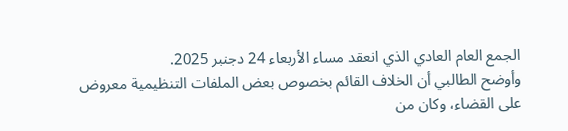الجمع العام العادي الذي انعقد مساء الأربعاء 24 دجنبر 2025.
وأوضح الطالبي أن الخلاف القائم بخصوص بعض الملفات التنظيمية معروض على القضاء، وكان من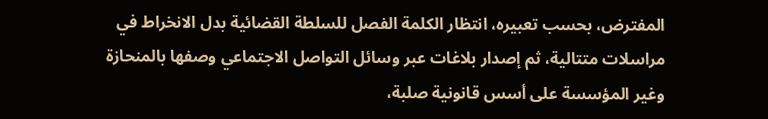المفترض، بحسب تعبيره، انتظار الكلمة الفصل للسلطة القضائية بدل الانخراط في مراسلات متتالية، ثم إصدار بلاغات عبر وسائل التواصل الاجتماعي وصفها بالمنحازة وغير المؤسسة على أسس قانونية صلبة،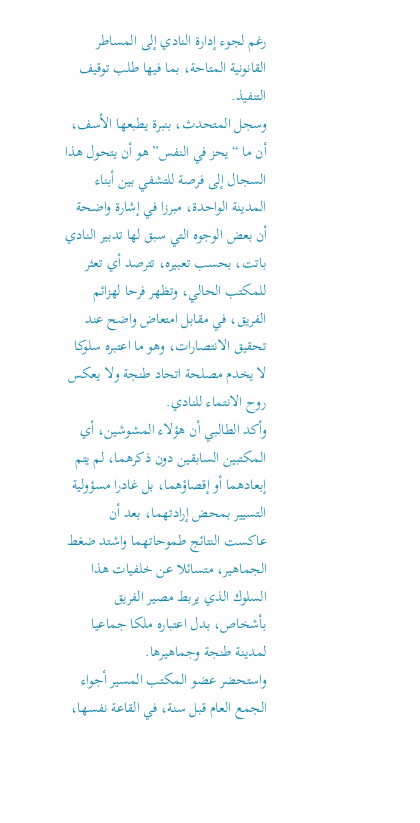رغم لجوء إدارة النادي إلى المساطر القانونية المتاحة، بما فيها طلب توقيف التنفيذ.
وسجل المتحدث، بنبرة يطبعها الأسف، أن ما “يحز في النفس” هو أن يتحول هذا السجال إلى فرصة للتشفي بين أبناء المدينة الواحدة، مبرزا في إشارة واضحة أن بعض الوجوه التي سبق لها تدبير النادي باتت، بحسب تعبيره، تترصد أي تعثر للمكتب الحالي، وتظهر فرحا لهزائم الفريق، في مقابل امتعاض واضح عند تحقيق الانتصارات، وهو ما اعتبره سلوكا لا يخدم مصلحة اتحاد طنجة ولا يعكس روح الانتماء للنادي.
وأكد الطالبي أن هؤلاء المشوشين، أي المكتبين السابقين دون ذكرهما، لم يتم إبعادهما أو إقصاؤهما، بل غادرا مسؤولية التسيير بمحض إرادتهما، بعد أن عاكست النتائج طموحاتهما واشتد ضغط الجماهير، متسائلا عن خلفيات هذا السلوك الذي يربط مصير الفريق بأشخاص، بدل اعتباره ملكا جماعيا لمدينة طنجة وجماهيرها.
واستحضر عضو المكتب المسير أجواء الجمع العام قبل سنة، في القاعة نفسها،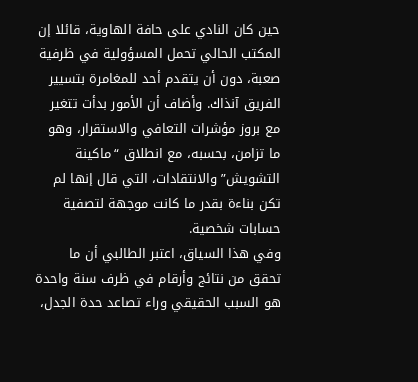حين كان النادي على حافة الهاوية، قائلا إن المكتب الحالي تحمل المسؤولية في ظرفية صعبة، دون أن يتقدم أحد للمغامرة بتسيير الفريق آنذاك. وأضاف أن الأمور بدأت تتغير مع بروز مؤشرات التعافي والاستقرار، وهو ما تزامن، بحسبه، مع انطلاق “ماكينة التشويش” والانتقادات، التي قال إنها لم تكن بناءة بقدر ما كانت موجهة لتصفية حسابات شخصية.
وفي هذا السياق، اعتبر الطالبي أن ما تحقق من نتائج وأرقام في ظرف سنة واحدة هو السبب الحقيقي وراء تصاعد حدة الجدل،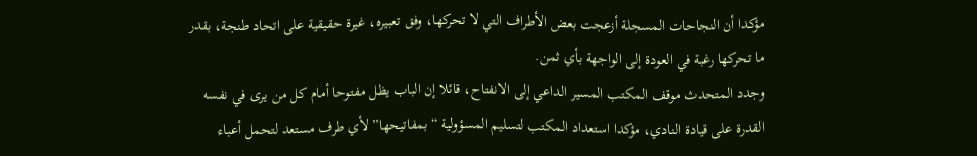مؤكدا أن النجاحات المسجلة أزعجت بعض الأطراف التي لا تحركها، وفق تعبيره، غيرة حقيقية على اتحاد طنجة، بقدر ما تحركها رغبة في العودة إلى الواجهة بأي ثمن.
وجدد المتحدث موقف المكتب المسير الداعي إلى الانفتاح، قائلا إن الباب يظل مفتوحا أمام كل من يرى في نفسه القدرة على قيادة النادي، مؤكدا استعداد المكتب لتسليم المسؤولية “بمفاتيحها” لأي طرف مستعد لتحمل أعباء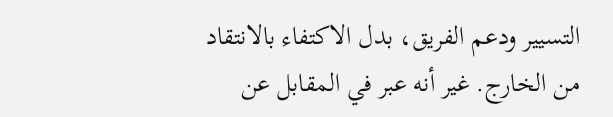التسيير ودعم الفريق، بدل الاكتفاء بالانتقاد من الخارج. غير أنه عبر في المقابل عن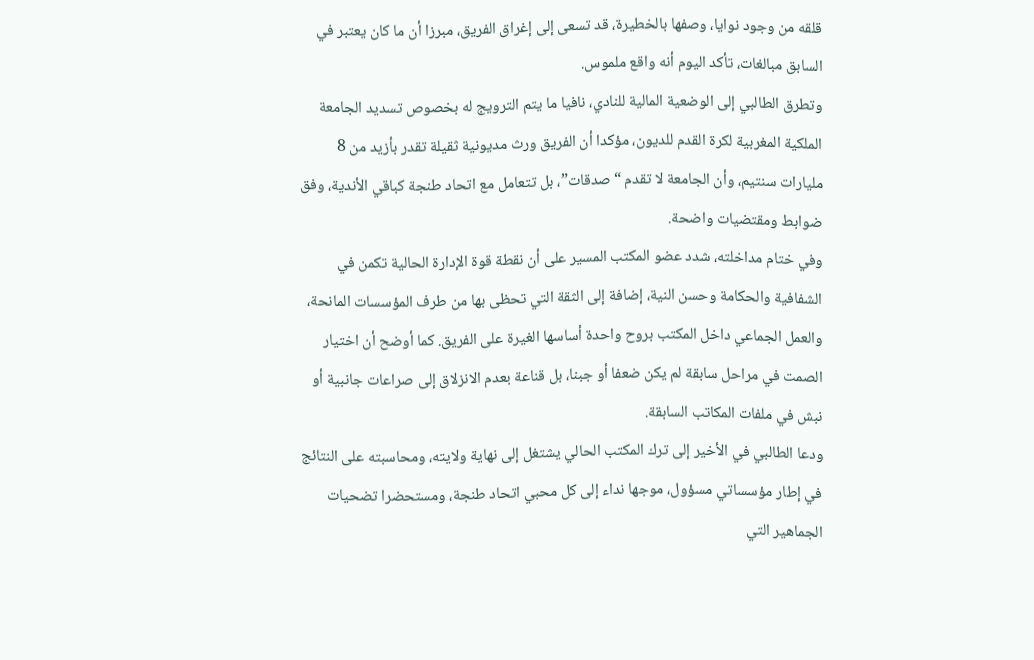قلقه من وجود نوايا، وصفها بالخطيرة، قد تسعى إلى إغراق الفريق، مبرزا أن ما كان يعتبر في السابق مبالغات، تأكد اليوم أنه واقع ملموس.
وتطرق الطالبي إلى الوضعية المالية للنادي، نافيا ما يتم الترويج له بخصوص تسديد الجامعة الملكية المغربية لكرة القدم للديون، مؤكدا أن الفريق ورث مديونية ثقيلة تقدر بأزيد من 8 مليارات سنتيم، وأن الجامعة لا تقدم “صدقات”، بل تتعامل مع اتحاد طنجة كباقي الأندية، وفق ضوابط ومقتضيات واضحة.
وفي ختام مداخلته، شدد عضو المكتب المسير على أن نقطة قوة الإدارة الحالية تكمن في الشفافية والحكامة وحسن النية، إضافة إلى الثقة التي تحظى بها من طرف المؤسسات المانحة، والعمل الجماعي داخل المكتب بروح واحدة أساسها الغيرة على الفريق. كما أوضح أن اختيار الصمت في مراحل سابقة لم يكن ضعفا أو جبنا، بل قناعة بعدم الانزلاق إلى صراعات جانبية أو نبش في ملفات المكاتب السابقة.
ودعا الطالبي في الأخير إلى ترك المكتب الحالي يشتغل إلى نهاية ولايته، ومحاسبته على النتائج في إطار مؤسساتي مسؤول، موجها نداء إلى كل محبي اتحاد طنجة، ومستحضرا تضحيات الجماهير التي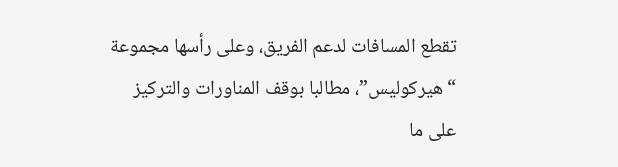تقطع المسافات لدعم الفريق، وعلى رأسها مجموعة “هيركوليس”، مطالبا بوقف المناورات والتركيز على ما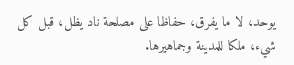يوحد، لا ما يفرق، حفاظا على مصلحة ناد يظل، قبل كل شيء، ملكا للمدينة وجماهيرها.